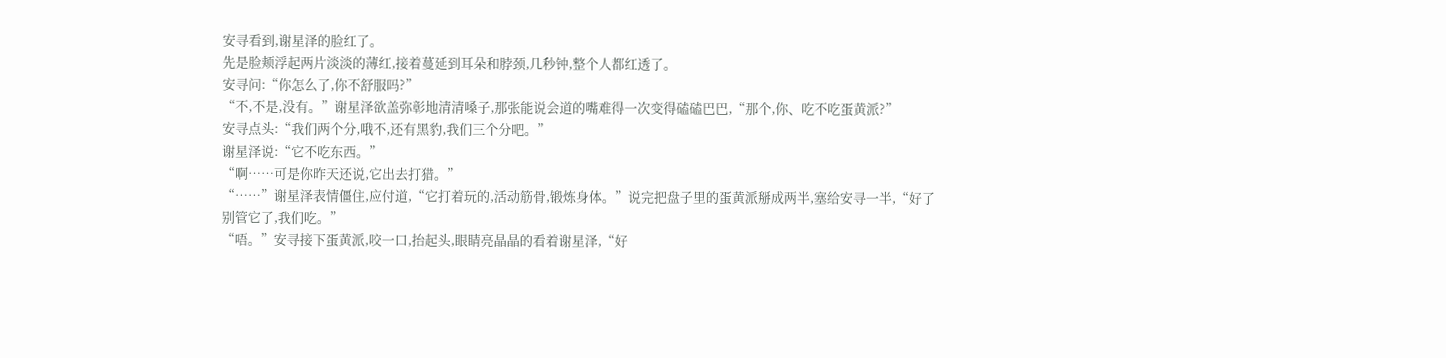安寻看到,谢星泽的脸红了。
先是脸颊浮起两片淡淡的薄红,接着蔓延到耳朵和脖颈,几秒钟,整个人都红透了。
安寻问:“你怎么了,你不舒服吗?”
“不,不是,没有。”谢星泽欲盖弥彰地清清嗓子,那张能说会道的嘴难得一次变得磕磕巴巴,“那个,你、吃不吃蛋黄派?”
安寻点头:“我们两个分,哦不,还有黑豹,我们三个分吧。”
谢星泽说:“它不吃东西。”
“啊……可是你昨天还说,它出去打猎。”
“……”谢星泽表情僵住,应付道,“它打着玩的,活动筋骨,锻炼身体。”说完把盘子里的蛋黄派掰成两半,塞给安寻一半,“好了别管它了,我们吃。”
“唔。”安寻接下蛋黄派,咬一口,抬起头,眼睛亮晶晶的看着谢星泽,“好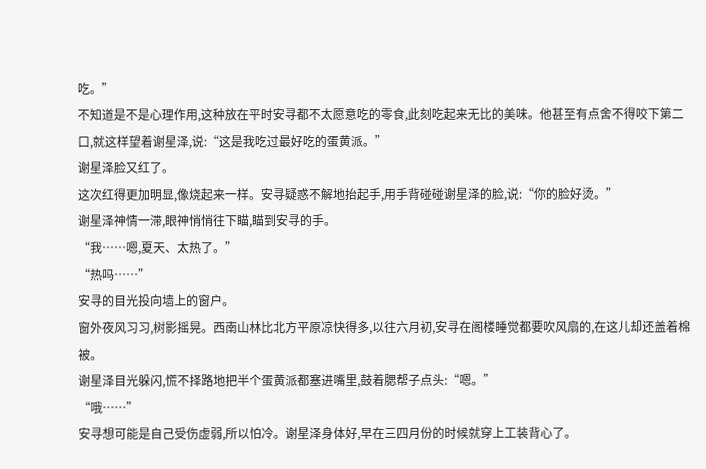吃。”
不知道是不是心理作用,这种放在平时安寻都不太愿意吃的零食,此刻吃起来无比的美味。他甚至有点舍不得咬下第二口,就这样望着谢星泽,说:“这是我吃过最好吃的蛋黄派。”
谢星泽脸又红了。
这次红得更加明显,像烧起来一样。安寻疑惑不解地抬起手,用手背碰碰谢星泽的脸,说:“你的脸好烫。”
谢星泽神情一滞,眼神悄悄往下瞄,瞄到安寻的手。
“我……嗯,夏天、太热了。”
“热吗……”
安寻的目光投向墙上的窗户。
窗外夜风习习,树影摇晃。西南山林比北方平原凉快得多,以往六月初,安寻在阁楼睡觉都要吹风扇的,在这儿却还盖着棉被。
谢星泽目光躲闪,慌不择路地把半个蛋黄派都塞进嘴里,鼓着腮帮子点头:“嗯。”
“哦……”
安寻想可能是自己受伤虚弱,所以怕冷。谢星泽身体好,早在三四月份的时候就穿上工装背心了。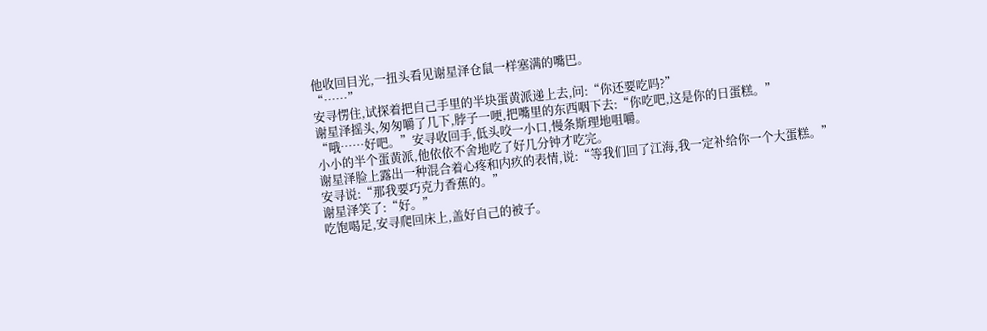他收回目光,一扭头看见谢星泽仓鼠一样塞满的嘴巴。
“……”
安寻愣住,试探着把自己手里的半块蛋黄派递上去,问:“你还要吃吗?”
谢星泽摇头,匆匆嚼了几下,脖子一哽,把嘴里的东西咽下去:“你吃吧,这是你的日蛋糕。”
“哦……好吧。”安寻收回手,低头咬一小口,慢条斯理地咀嚼。
小小的半个蛋黄派,他依依不舍地吃了好几分钟才吃完。
谢星泽脸上露出一种混合着心疼和内疚的表情,说:“等我们回了江海,我一定补给你一个大蛋糕。”
安寻说:“那我要巧克力香蕉的。”
谢星泽笑了:“好。”
吃饱喝足,安寻爬回床上,盖好自己的被子。